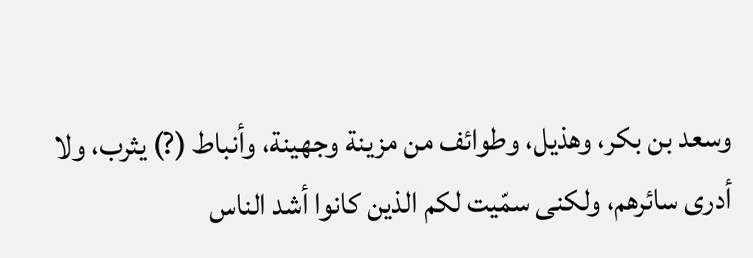وسعد بن بكر، وهذيل، وطوائف من مزينة وجهينة، وأنباط (?) يثرب، ولا أدرى سائرهم، ولكنى سمّيت لكم الذين كانوا أشد الناس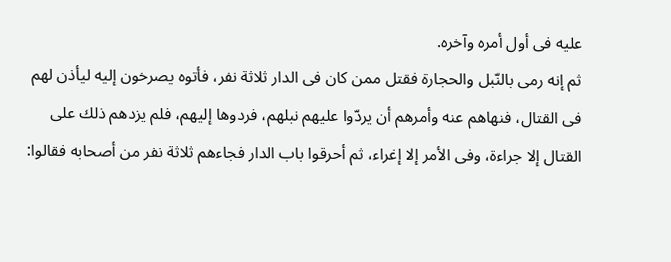عليه فى أول أمره وآخره.
ثم إنه رمى بالنّبل والحجارة فقتل ممن كان فى الدار ثلاثة نفر، فأتوه يصرخون إليه ليأذن لهم فى القتال، فنهاهم عنه وأمرهم أن يردّوا عليهم نبلهم، فردوها إليهم، فلم يزدهم ذلك على القتال إلا جراءة، وفى الأمر إلا إغراء، ثم أحرقوا باب الدار فجاءهم ثلاثة نفر من أصحابه فقالوا: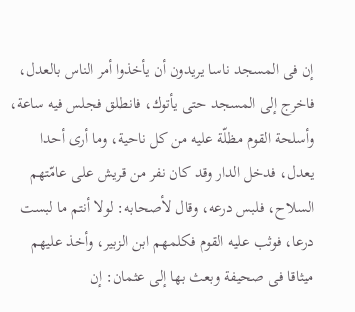إن فى المسجد ناسا يريدون أن يأخذوا أمر الناس بالعدل، فاخرج إلى المسجد حتى يأتوك، فانطلق فجلس فيه ساعة، وأسلحة القوم مظلّة عليه من كل ناحية، وما أرى أحدا يعدل، فدخل الدار وقد كان نفر من قريش على عامّتهم السلاح، فلبس درعه، وقال لأصحابه: لولا أنتم ما لبست درعا، فوثب عليه القوم فكلمهم ابن الزبير، وأخذ عليهم ميثاقا فى صحيفة وبعث بها إلى عثمان: إن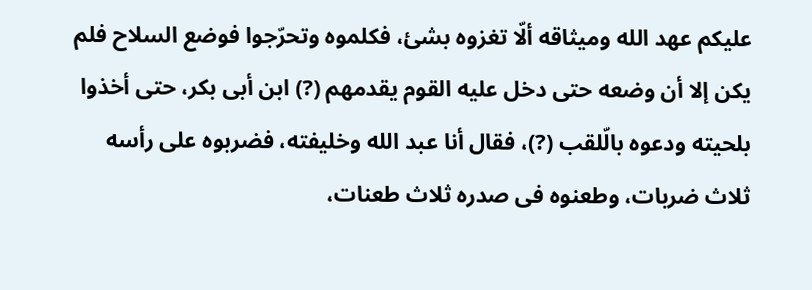عليكم عهد الله وميثاقه ألّا تغزوه بشئ، فكلموه وتحرّجوا فوضع السلاح فلم يكن إلا أن وضعه حتى دخل عليه القوم يقدمهم (?) ابن أبى بكر، حتى أخذوا بلحيته ودعوه بالّلقب (?)، فقال أنا عبد الله وخليفته، فضربوه على رأسه ثلاث ضربات، وطعنوه فى صدره ثلاث طعنات،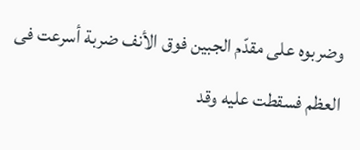وضربوه على مقدّم الجبين فوق الأنف ضربة أسرعت فى العظم فسقطت عليه وقد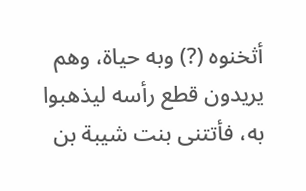أثخنوه (?) وبه حياة، وهم يريدون قطع رأسه ليذهبوا به، فأتتنى بنت شيبة بن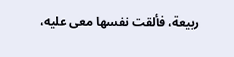ربيعة، فألقت نفسها معى عليه،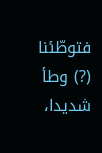فتوطّئنا (?) وطأ شديدا،